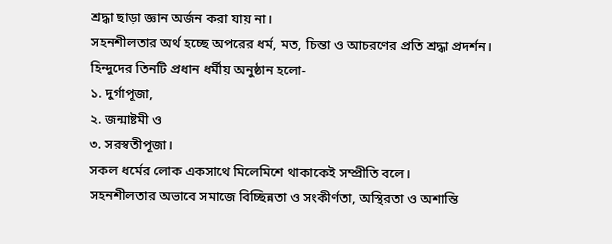শ্রদ্ধা ছাড়া জ্ঞান অর্জন করা যায় না।
সহনশীলতার অর্থ হচ্ছে অপরের ধর্ম, মত, চিন্তা ও আচরণের প্রতি শ্রদ্ধা প্রদর্শন।
হিন্দুদের তিনটি প্রধান ধর্মীয় অনুষ্ঠান হলো-
১. দুর্গাপূজা,
২. জন্মাষ্টমী ও
৩. সরস্বতীপূজা।
সকল ধর্মের লোক একসাথে মিলেমিশে থাকাকেই সম্প্রীতি বলে।
সহনশীলতার অভাবে সমাজে বিচ্ছিন্নতা ও সংকীর্ণতা, অস্থিরতা ও অশান্তি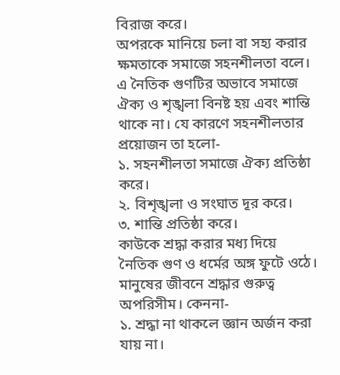বিরাজ করে।
অপরকে মানিয়ে চলা বা সহ্য করার ক্ষমতাকে সমাজে সহনশীলতা বলে। এ নৈতিক গুণটির অভাবে সমাজে ঐক্য ও শৃঙ্খলা বিনষ্ট হয় এবং শান্তি থাকে না। যে কারণে সহনশীলতার প্রয়োজন তা হলো-
১. সহনশীলতা সমাজে ঐক্য প্রতিষ্ঠা করে।
২. বিশৃঙ্খলা ও সংঘাত দূর করে।
৩. শান্তি প্রতিষ্ঠা করে।
কাউকে শ্রদ্ধা করার মধ্য দিয়ে নৈতিক গুণ ও ধর্মের অঙ্গ ফুটে ওঠে। মানুষের জীবনে শ্রদ্ধার গুরুত্ব অপরিসীম। কেননা-
১. শ্রদ্ধা না থাকলে জ্ঞান অর্জন করা যায় না।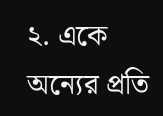২. একে অন্যের প্রতি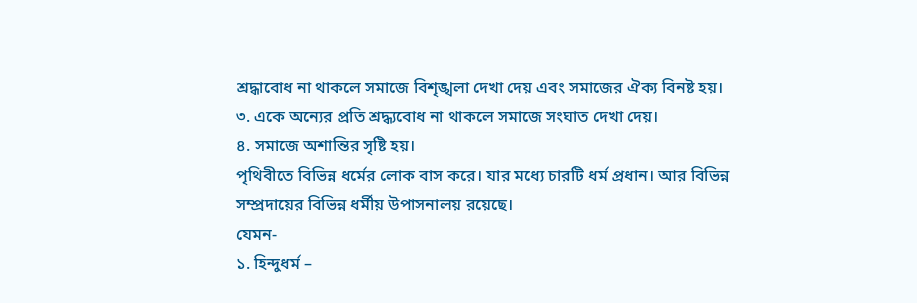শ্রদ্ধাবোধ না থাকলে সমাজে বিশৃঙ্খলা দেখা দেয় এবং সমাজের ঐক্য বিনষ্ট হয়।
৩. একে অন্যের প্রতি শ্রদ্ধ্যবোধ না থাকলে সমাজে সংঘাত দেখা দেয়।
৪. সমাজে অশান্তির সৃষ্টি হয়।
পৃথিবীতে বিভিন্ন ধর্মের লোক বাস করে। যার মধ্যে চারটি ধর্ম প্রধান। আর বিভিন্ন সম্প্রদায়ের বিভিন্ন ধর্মীয় উপাসনালয় রয়েছে।
যেমন-
১. হিন্দুধর্ম –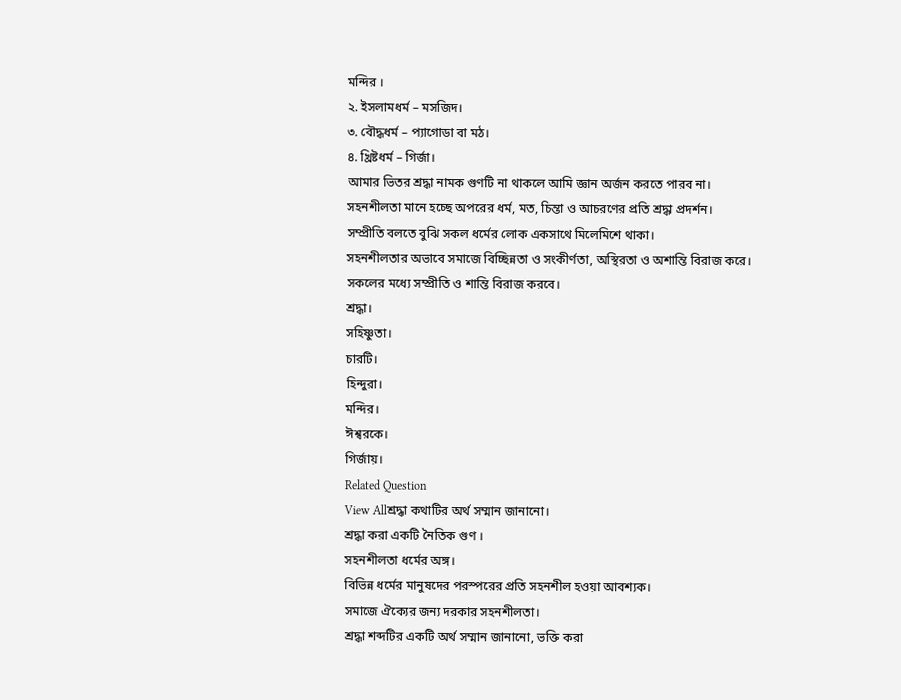মন্দির ।
২. ইসলামধর্ম – মসজিদ।
৩. বৌদ্ধধর্ম – প্যাগোডা বা মঠ।
৪. খ্রিষ্টধর্ম – গির্জা।
আমার ভিতর শ্রদ্ধা নামক গুণটি না থাকলে আমি জ্ঞান অর্জন করতে পারব না।
সহনশীলতা মানে হচ্ছে অপরের ধর্ম, মত, চিন্তা ও আচরণের প্রতি শ্রদ্ধা প্রদর্শন।
সম্প্রীতি বলতে বুঝি সকল ধর্মের লোক একসাথে মিলেমিশে থাকা।
সহনশীলতার অভাবে সমাজে বিচ্ছিন্নতা ও সংকীর্ণতা, অস্থিরতা ও অশান্তি বিরাজ করে।
সকলের মধ্যে সম্প্রীতি ও শান্তি বিরাজ করবে।
শ্রদ্ধা।
সহিষ্ণুতা।
চারটি।
হিন্দুরা।
মন্দির।
ঈশ্বরকে।
গির্জায়।
Related Question
View Allশ্রদ্ধা কথাটির অর্থ সম্মান জানানো।
শ্রদ্ধা করা একটি নৈতিক গুণ ।
সহনশীলতা ধর্মের অঙ্গ।
বিভিন্ন ধর্মের মানুষদের পরস্পরের প্রতি সহনশীল হওয়া আবশ্যক।
সমাজে ঐক্যের জন্য দরকার সহনশীলতা।
শ্রদ্ধা শব্দটির একটি অর্থ সম্মান জানানো, ভক্তি করা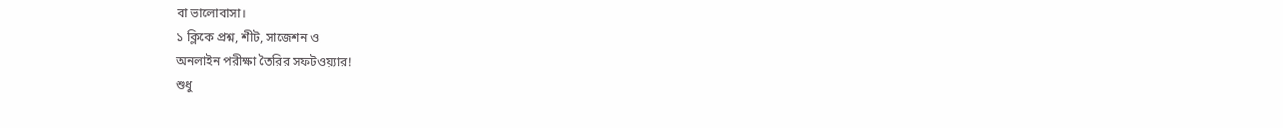বা ভালোবাসা।
১ ক্লিকে প্রশ্ন, শীট, সাজেশন ও
অনলাইন পরীক্ষা তৈরির সফটওয়্যার!
শুধু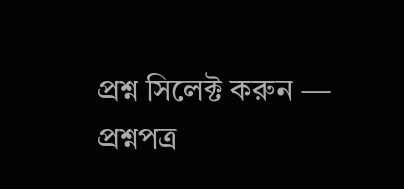প্রশ্ন সিলেক্ট করুন — প্রশ্নপত্র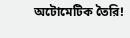অটোমেটিক তৈরি!